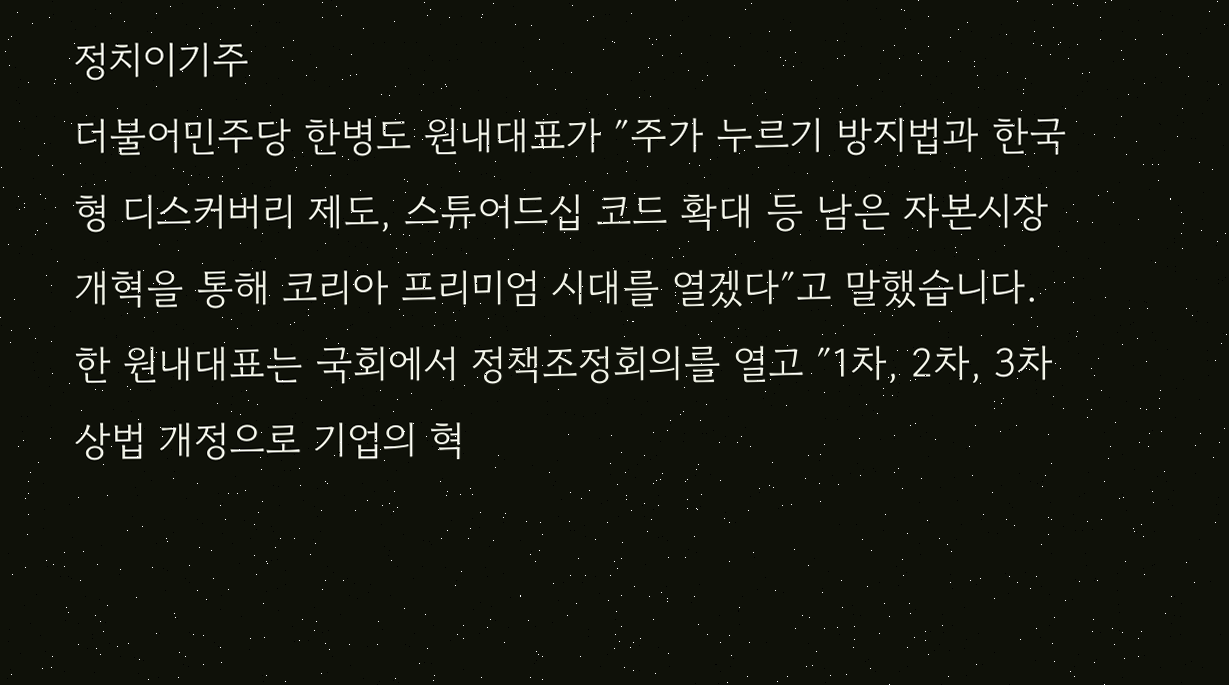정치이기주
더불어민주당 한병도 원내대표가 ″주가 누르기 방지법과 한국형 디스커버리 제도, 스튜어드십 코드 확대 등 남은 자본시장 개혁을 통해 코리아 프리미엄 시대를 열겠다″고 말했습니다.
한 원내대표는 국회에서 정책조정회의를 열고 ″1차, 2차, 3차 상법 개정으로 기업의 혁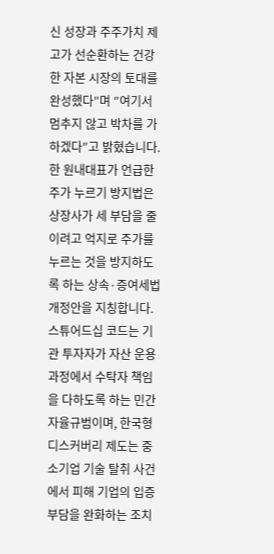신 성장과 주주가치 제고가 선순환하는 건강한 자본 시장의 토대를 완성했다″며 ″여기서 멈추지 않고 박차를 가하겠다″고 밝혔습니다.
한 원내대표가 언급한 주가 누르기 방지법은 상장사가 세 부담을 줄이려고 억지로 주가를 누르는 것을 방지하도록 하는 상속·증여세법 개정안을 지칭합니다.
스튜어드십 코드는 기관 투자자가 자산 운용 과정에서 수탁자 책임을 다하도록 하는 민간 자율규범이며, 한국형 디스커버리 제도는 중소기업 기술 탈취 사건에서 피해 기업의 입증 부담을 완화하는 조치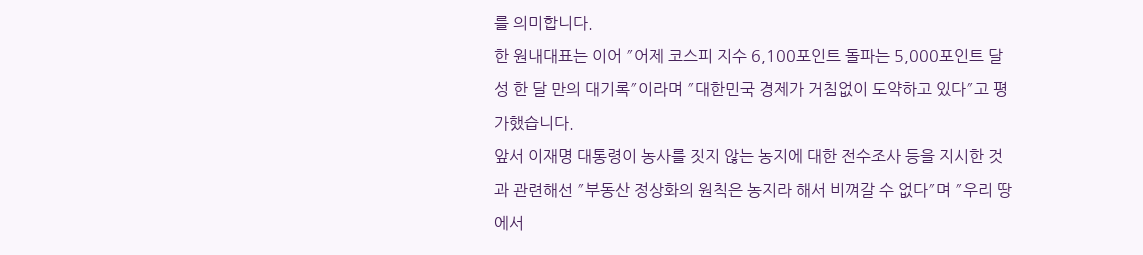를 의미합니다.
한 원내대표는 이어 ″어제 코스피 지수 6,100포인트 돌파는 5,000포인트 달성 한 달 만의 대기록″이라며 ″대한민국 경제가 거침없이 도약하고 있다″고 평가했습니다.
앞서 이재명 대통령이 농사를 짓지 않는 농지에 대한 전수조사 등을 지시한 것과 관련해선 ″부동산 정상화의 원칙은 농지라 해서 비껴갈 수 없다″며 ″우리 땅에서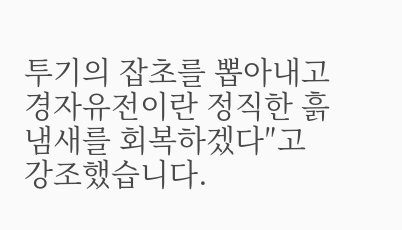투기의 잡초를 뽑아내고 경자유전이란 정직한 흙냄새를 회복하겠다″고 강조했습니다.